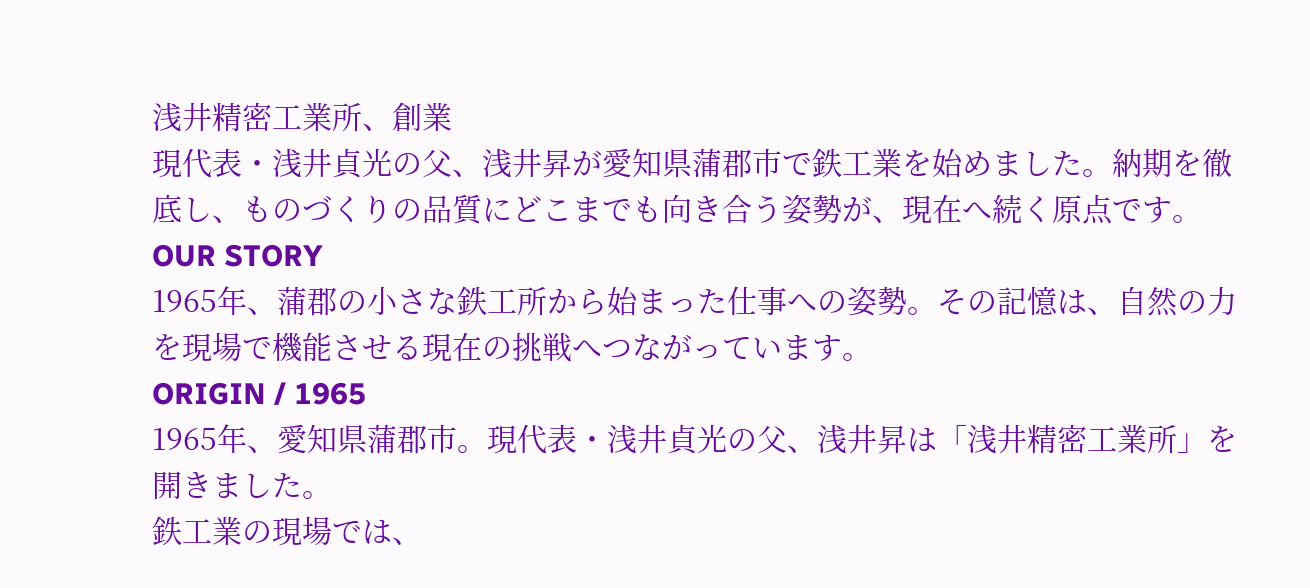浅井精密工業所、創業
現代表・浅井貞光の父、浅井昇が愛知県蒲郡市で鉄工業を始めました。納期を徹底し、ものづくりの品質にどこまでも向き合う姿勢が、現在へ続く原点です。
OUR STORY
1965年、蒲郡の小さな鉄工所から始まった仕事への姿勢。その記憶は、自然の力を現場で機能させる現在の挑戦へつながっています。
ORIGIN / 1965
1965年、愛知県蒲郡市。現代表・浅井貞光の父、浅井昇は「浅井精密工業所」を開きました。
鉄工業の現場では、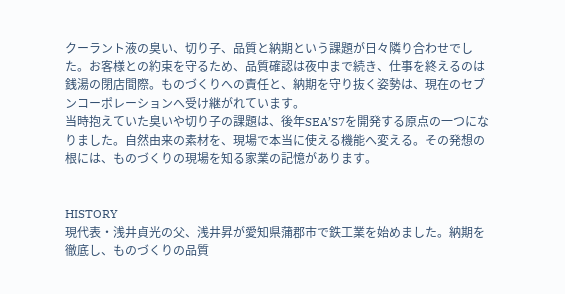クーラント液の臭い、切り子、品質と納期という課題が日々隣り合わせでした。お客様との約束を守るため、品質確認は夜中まで続き、仕事を終えるのは銭湯の閉店間際。ものづくりへの責任と、納期を守り抜く姿勢は、現在のセブンコーポレーションへ受け継がれています。
当時抱えていた臭いや切り子の課題は、後年SEA’S7を開発する原点の一つになりました。自然由来の素材を、現場で本当に使える機能へ変える。その発想の根には、ものづくりの現場を知る家業の記憶があります。


HISTORY
現代表・浅井貞光の父、浅井昇が愛知県蒲郡市で鉄工業を始めました。納期を徹底し、ものづくりの品質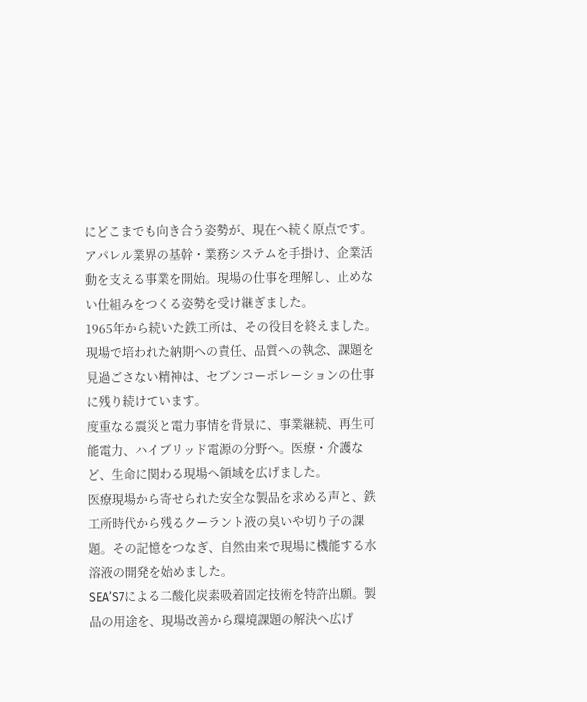にどこまでも向き合う姿勢が、現在へ続く原点です。
アパレル業界の基幹・業務システムを手掛け、企業活動を支える事業を開始。現場の仕事を理解し、止めない仕組みをつくる姿勢を受け継ぎました。
1965年から続いた鉄工所は、その役目を終えました。現場で培われた納期への責任、品質への執念、課題を見過ごさない精神は、セブンコーポレーションの仕事に残り続けています。
度重なる震災と電力事情を背景に、事業継続、再生可能電力、ハイブリッド電源の分野へ。医療・介護など、生命に関わる現場へ領域を広げました。
医療現場から寄せられた安全な製品を求める声と、鉄工所時代から残るクーラント液の臭いや切り子の課題。その記憶をつなぎ、自然由来で現場に機能する水溶液の開発を始めました。
SEA’S7による二酸化炭素吸着固定技術を特許出願。製品の用途を、現場改善から環境課題の解決へ広げ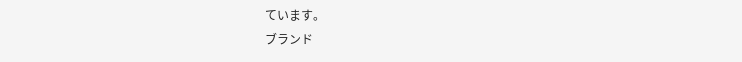ています。
ブランド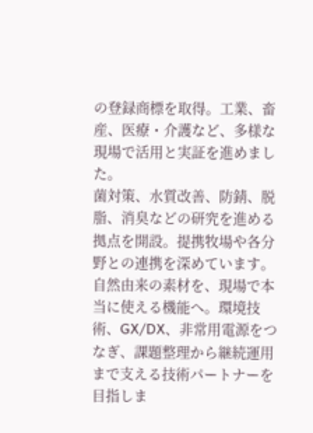の登録商標を取得。工業、畜産、医療・介護など、多様な現場で活用と実証を進めました。
菌対策、水質改善、防錆、脱脂、消臭などの研究を進める拠点を開設。提携牧場や各分野との連携を深めています。
自然由来の素材を、現場で本当に使える機能へ。環境技術、GX/DX、非常用電源をつなぎ、課題整理から継続運用まで支える技術パートナーを目指しま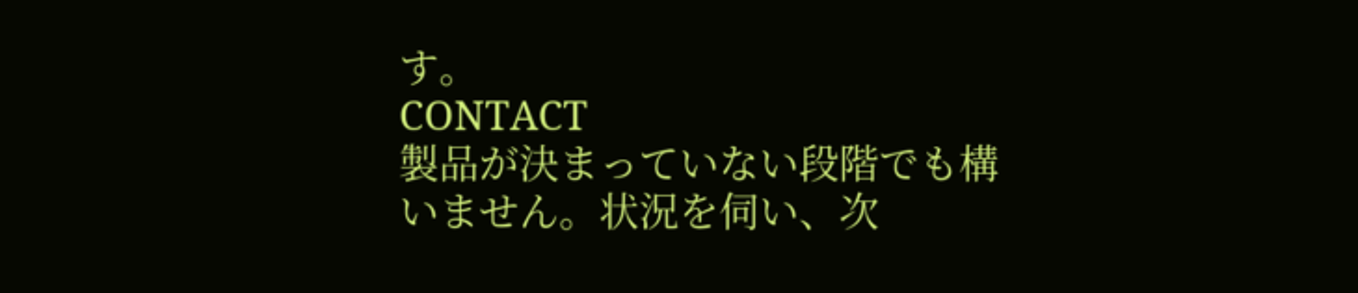す。
CONTACT
製品が決まっていない段階でも構いません。状況を伺い、次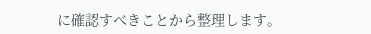に確認すべきことから整理します。